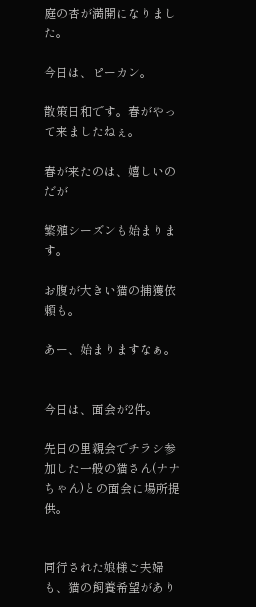庭の杏が満開になりました。

今日は、ピーカン。

散策日和です。春がやって来ましたねぇ。

春が来たのは、嬉しいのだが

繁殖シーズンも始まります。

お腹が大きい猫の捕獲依頼も。

あー、始まりますなぁ。


今日は、面会が2件。

先日の里親会でチラシ参加した一般の猫さん(ナナちゃん)との面会に場所提供。


同行された娘様ご夫婦も、猫の飼養希望があり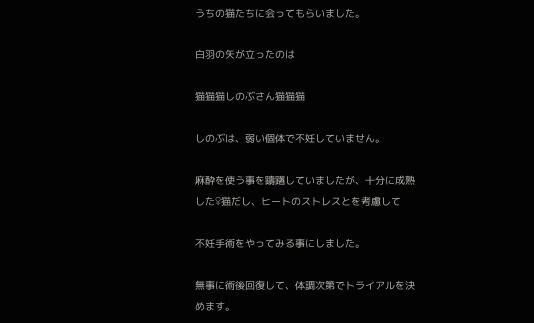うちの猫たちに会ってもらいました。

白羽の矢が立ったのは

猫猫猫しのぶさん猫猫猫

しのぶは、弱い個体で不妊していません。

麻酔を使う事を躊躇していましたが、十分に成熟した♀猫だし、ヒートのストレスとを考慮して

不妊手術をやってみる事にしました。

無事に術後回復して、体調次第でトライアルを決めます。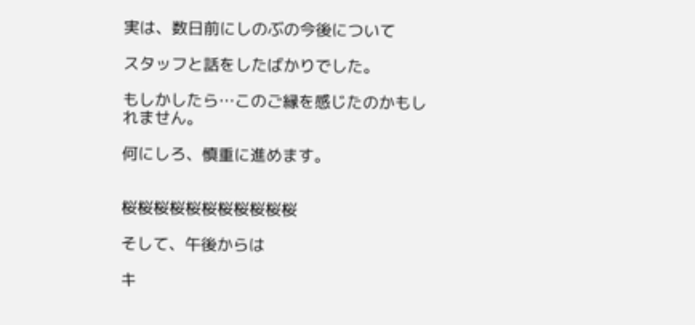実は、数日前にしのぶの今後について

スタッフと話をしたばかりでした。

もしかしたら…このご縁を感じたのかもしれません。

何にしろ、慎重に進めます。


桜桜桜桜桜桜桜桜桜桜桜

そして、午後からは

キ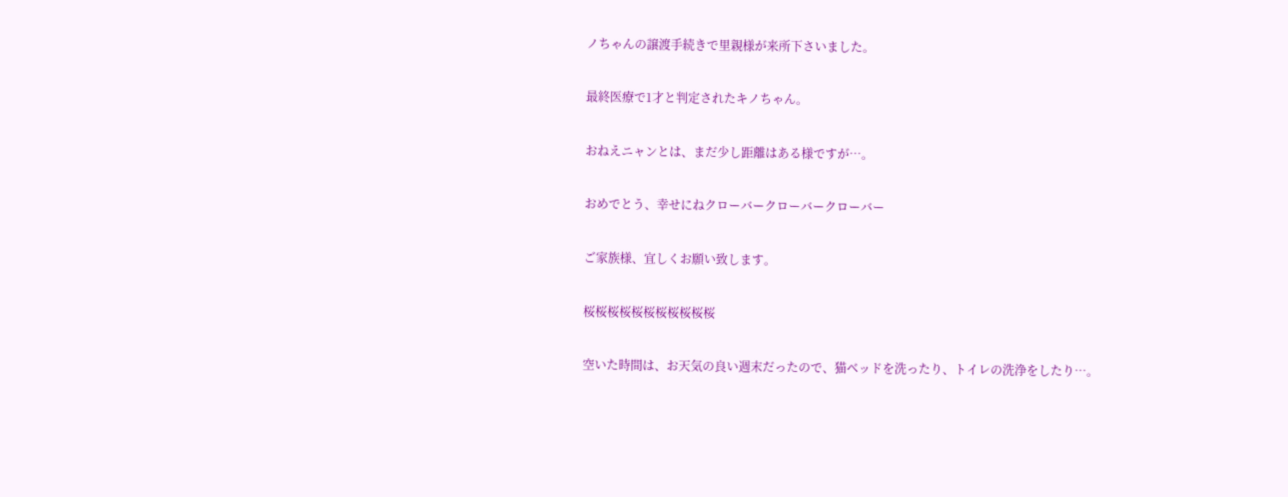ノちゃんの譲渡手続きで里親様が来所下さいました。

最終医療で1才と判定されたキノちゃん。

おねえニャンとは、まだ少し距離はある様ですが…。

おめでとう、幸せにねクローバークローバークローバー

ご家族様、宜しくお願い致します。

桜桜桜桜桜桜桜桜桜桜桜

空いた時間は、お天気の良い週末だったので、猫ベッドを洗ったり、トイレの洗浄をしたり…。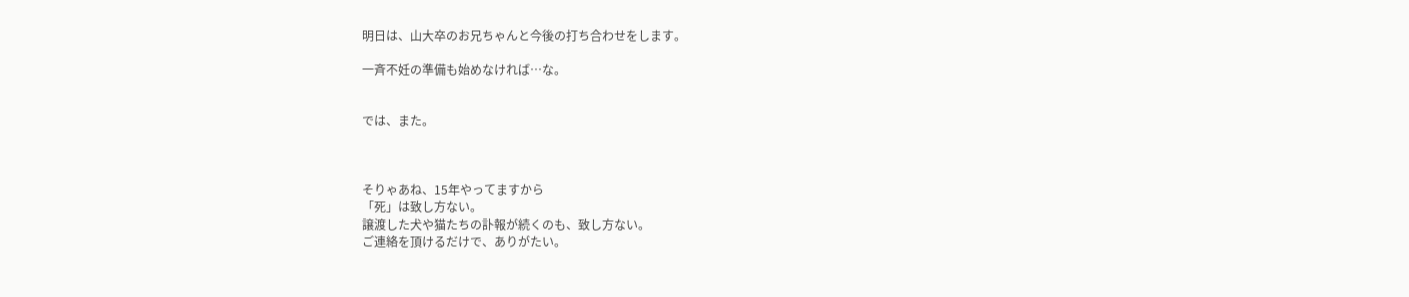明日は、山大卒のお兄ちゃんと今後の打ち合わせをします。

一斉不妊の準備も始めなければ…な。


では、また。



そりゃあね、15年やってますから
「死」は致し方ない。
譲渡した犬や猫たちの訃報が続くのも、致し方ない。
ご連絡を頂けるだけで、ありがたい。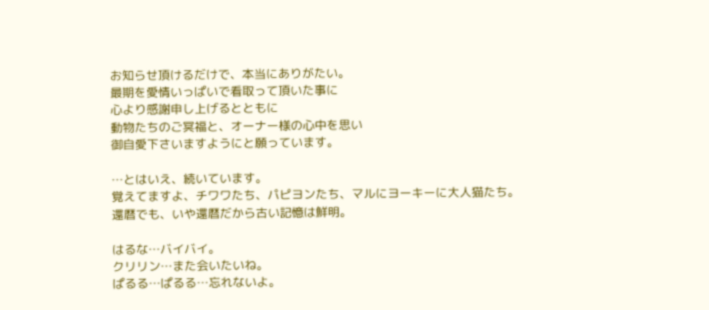お知らせ頂けるだけで、本当にありがたい。
最期を愛情いっぱいで看取って頂いた事に
心より感謝申し上げるとともに
動物たちのご冥福と、オーナー様の心中を思い
御自愛下さいますようにと願っています。

…とはいえ、続いています。
覚えてますよ、チワワたち、パピヨンたち、マルにヨーキーに大人猫たち。
還暦でも、いや還暦だから古い記憶は鮮明。

はるな…バイバイ。
クリリン…また会いたいね。
ぱるる…ぱるる…忘れないよ。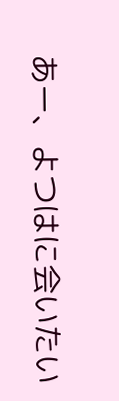あー、よつはに会いたい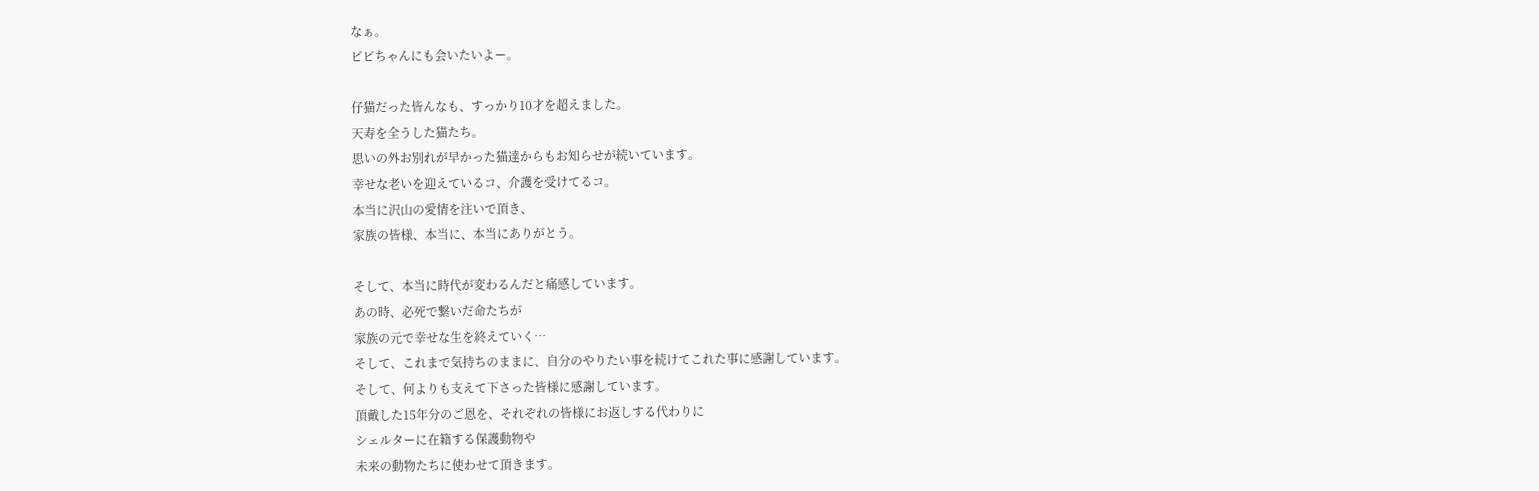なぁ。
ピピちゃんにも会いたいよー。

仔猫だった皆んなも、すっかり10才を超えました。
天寿を全うした猫たち。
思いの外お別れが早かった猫達からもお知らせが続いています。
幸せな老いを迎えているコ、介護を受けてるコ。
本当に沢山の愛情を注いで頂き、
家族の皆様、本当に、本当にありがとう。

そして、本当に時代が変わるんだと痛感しています。
あの時、必死で繋いだ命たちが
家族の元で幸せな生を終えていく…
そして、これまで気持ちのままに、自分のやりたい事を続けてこれた事に感謝しています。
そして、何よりも支えて下さった皆様に感謝しています。
頂戴した15年分のご恩を、それぞれの皆様にお返しする代わりに
シェルターに在籍する保護動物や
未来の動物たちに使わせて頂きます。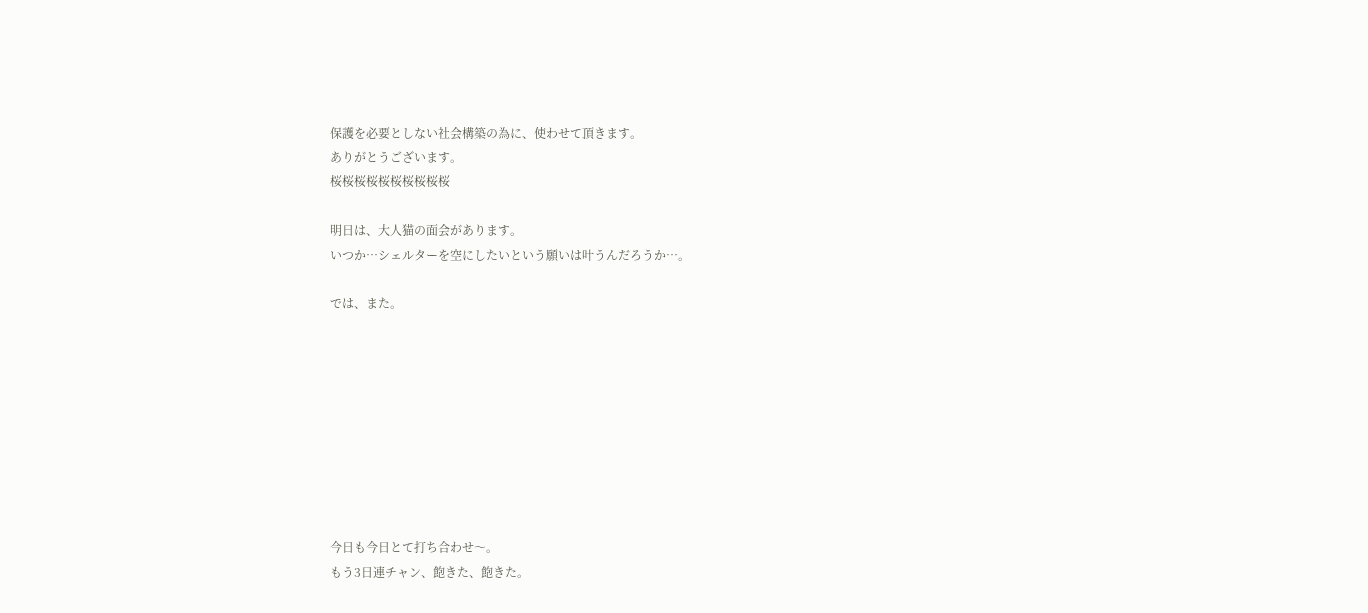保護を必要としない社会構築の為に、使わせて頂きます。
ありがとうございます。
桜桜桜桜桜桜桜桜桜桜

明日は、大人猫の面会があります。
いつか…シェルターを空にしたいという願いは叶うんだろうか…。

では、また。









今日も今日とて打ち合わせ〜。
もう3日連チャン、飽きた、飽きた。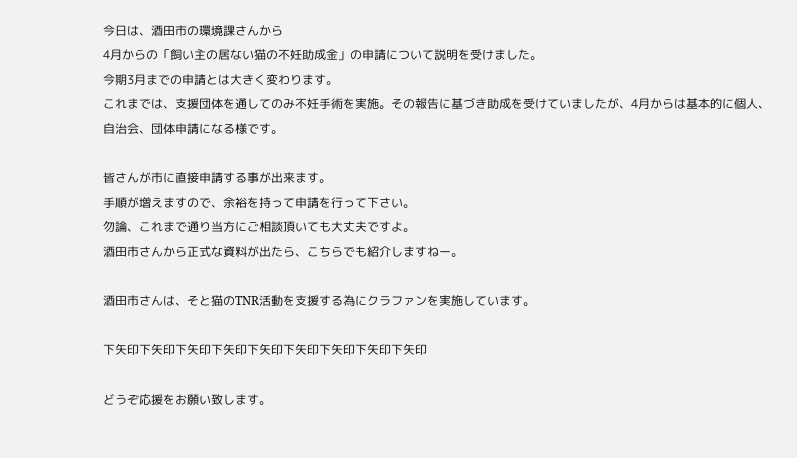今日は、酒田市の環境課さんから
4月からの「飼い主の居ない猫の不妊助成金」の申請について説明を受けました。
今期3月までの申請とは大きく変わります。
これまでは、支援団体を通してのみ不妊手術を実施。その報告に基づき助成を受けていましたが、4月からは基本的に個人、自治会、団体申請になる様です。

皆さんが市に直接申請する事が出来ます。
手順が増えますので、余裕を持って申請を行って下さい。
勿論、これまで通り当方にご相談頂いても大丈夫ですよ。
酒田市さんから正式な資料が出たら、こちらでも紹介しますねー。

酒田市さんは、そと猫のTNR活動を支援する為にクラファンを実施しています。

下矢印下矢印下矢印下矢印下矢印下矢印下矢印下矢印下矢印

どうぞ応援をお願い致します。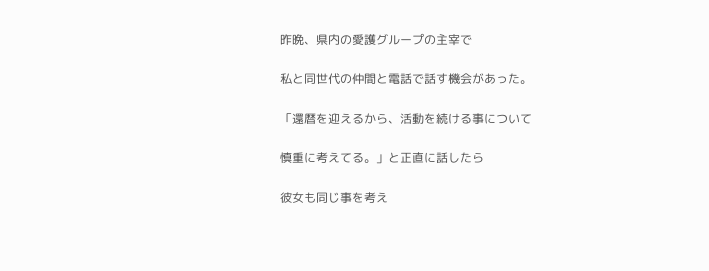昨晩、県内の愛護グループの主宰で

私と同世代の仲間と電話で話す機会があった。

「還暦を迎えるから、活動を続ける事について

慎重に考えてる。」と正直に話したら

彼女も同じ事を考え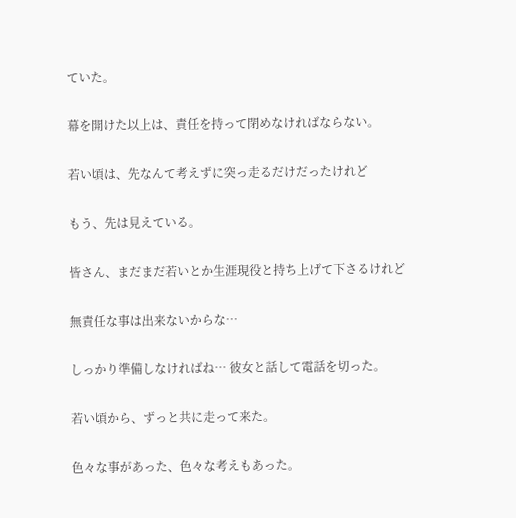ていた。

幕を開けた以上は、責任を持って閉めなければならない。

若い頃は、先なんて考えずに突っ走るだけだったけれど

もう、先は見えている。

皆さん、まだまだ若いとか生涯現役と持ち上げて下さるけれど

無責任な事は出来ないからな…

しっかり準備しなければね… 彼女と話して電話を切った。

若い頃から、ずっと共に走って来た。

色々な事があった、色々な考えもあった。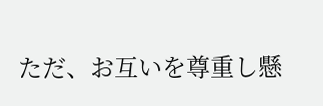ただ、お互いを尊重し懸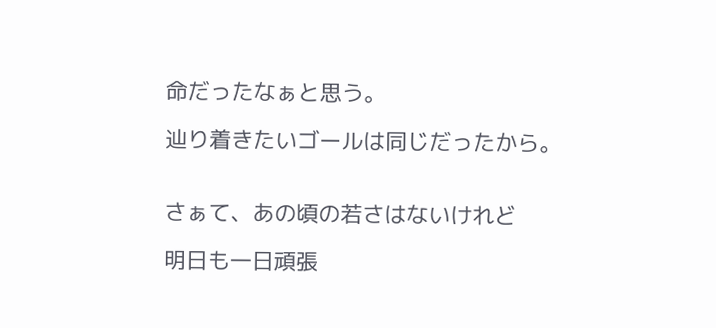命だったなぁと思う。

辿り着きたいゴールは同じだったから。


さぁて、あの頃の若さはないけれど

明日も一日頑張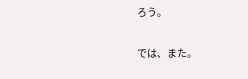ろう。

では、また。